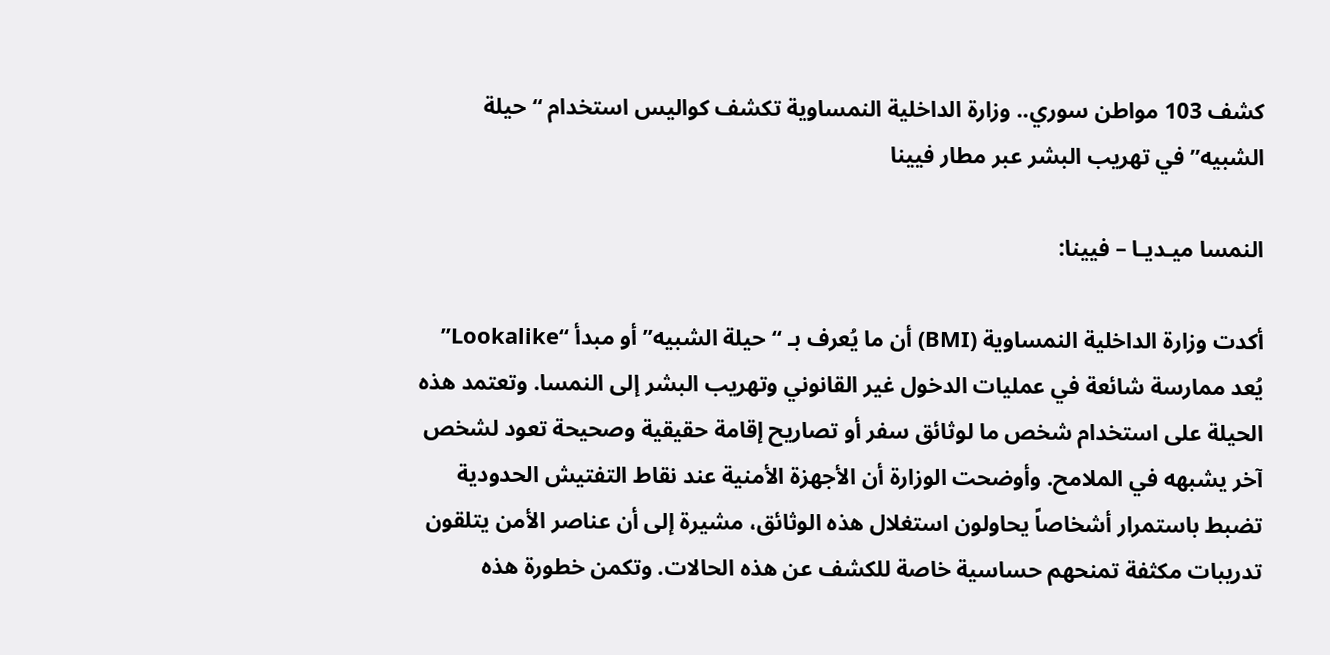كشف 103 مواطن سوري.. وزارة الداخلية النمساوية تكشف كواليس استخدام “حيلة الشبيه” في تهريب البشر عبر مطار فيينا

النمسا ميـديـا – فيينا:

أكدت وزارة الداخلية النمساوية (BMI) أن ما يُعرف بـ “حيلة الشبيه” أو مبدأ “Lookalike” يُعد ممارسة شائعة في عمليات الدخول غير القانوني وتهريب البشر إلى النمسا. وتعتمد هذه الحيلة على استخدام شخص ما لوثائق سفر أو تصاريح إقامة حقيقية وصحيحة تعود لشخص آخر يشبهه في الملامح. وأوضحت الوزارة أن الأجهزة الأمنية عند نقاط التفتيش الحدودية تضبط باستمرار أشخاصاً يحاولون استغلال هذه الوثائق، مشيرة إلى أن عناصر الأمن يتلقون تدريبات مكثفة تمنحهم حساسية خاصة للكشف عن هذه الحالات. وتكمن خطورة هذه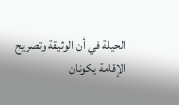الحيلة في أن الوثيقة وتصريح الإقامة يكونان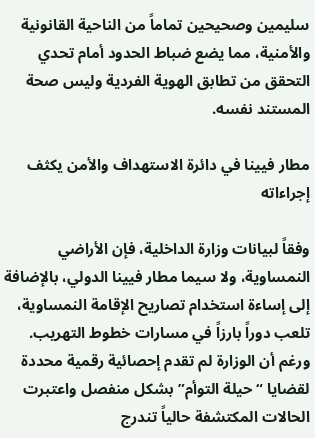سليمين وصحيحين تماماً من الناحية القانونية والأمنية، مما يضع ضباط الحدود أمام تحدي التحقق من تطابق الهوية الفردية وليس صحة المستند نفسه.

مطار فيينا في دائرة الاستهداف والأمن يكثف إجراءاته

وفقاً لبيانات وزارة الداخلية، فإن الأراضي النمساوية، ولا سيما مطار فيينا الدولي، بالإضافة إلى إساءة استخدام تصاريح الإقامة النمساوية، تلعب دوراً بارزاً في مسارات خطوط التهريب. ورغم أن الوزارة لم تقدم إحصائية رقمية محددة لقضايا “حيلة التوأم” بشكل منفصل واعتبرت الحالات المكتشفة حالياً تندرج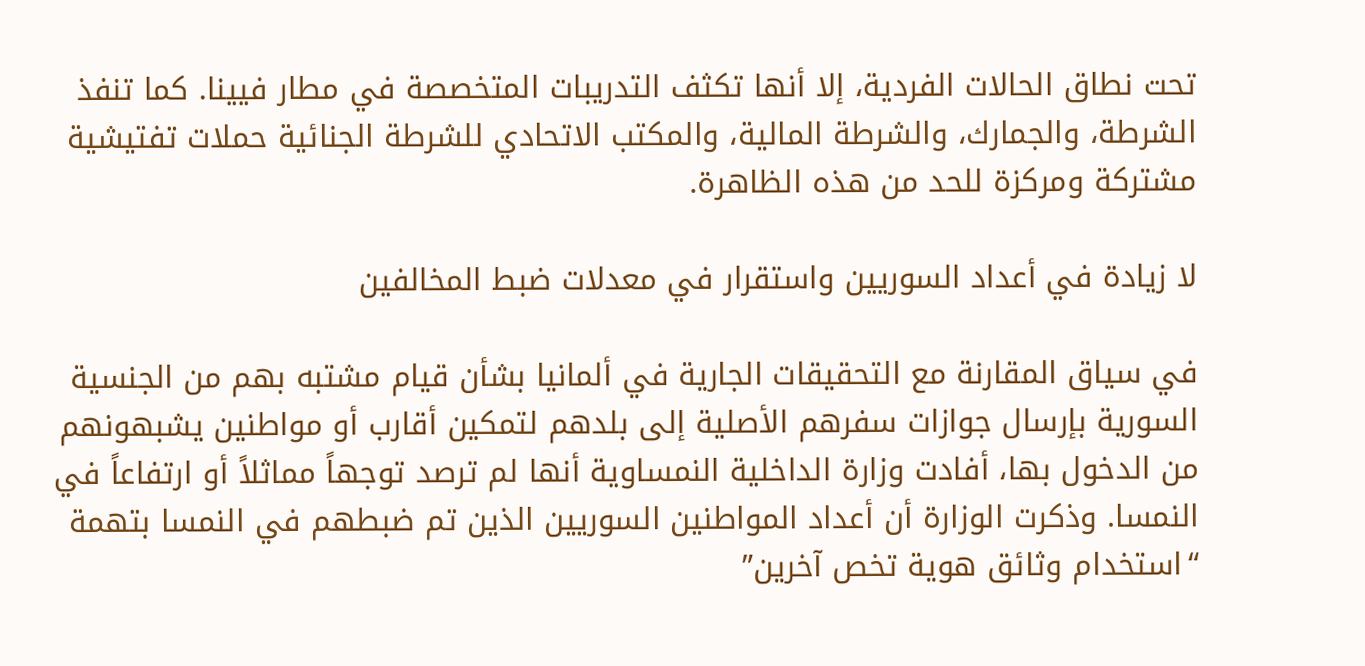تحت نطاق الحالات الفردية، إلا أنها تكثف التدريبات المتخصصة في مطار فيينا. كما تنفذ الشرطة، والجمارك، والشرطة المالية، والمكتب الاتحادي للشرطة الجنائية حملات تفتيشية مشتركة ومركزة للحد من هذه الظاهرة.

لا زيادة في أعداد السوريين واستقرار في معدلات ضبط المخالفين

في سياق المقارنة مع التحقيقات الجارية في ألمانيا بشأن قيام مشتبه بهم من الجنسية السورية بإرسال جوازات سفرهم الأصلية إلى بلدهم لتمكين أقارب أو مواطنين يشبهونهم من الدخول بها، أفادت وزارة الداخلية النمساوية أنها لم ترصد توجهاً مماثلاً أو ارتفاعاً في النمسا. وذكرت الوزارة أن أعداد المواطنين السوريين الذين تم ضبطهم في النمسا بتهمة “استخدام وثائق هوية تخص آخرين”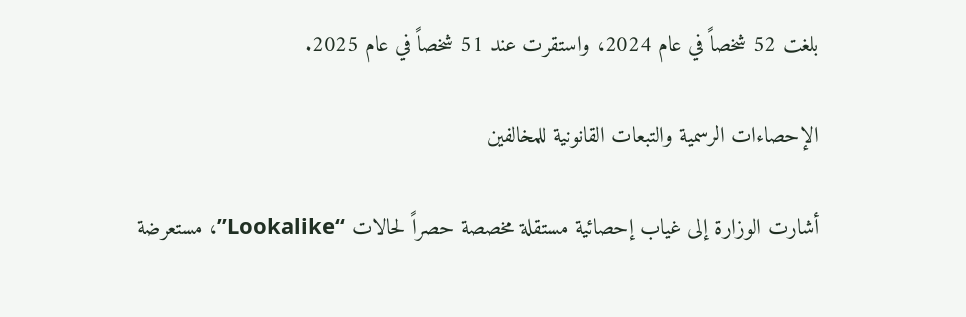بلغت 52 شخصاً في عام 2024، واستقرت عند 51 شخصاً في عام 2025.

الإحصاءات الرسمية والتبعات القانونية للمخالفين

أشارت الوزارة إلى غياب إحصائية مستقلة مخصصة حصراً لحالات “Lookalike”، مستعرضة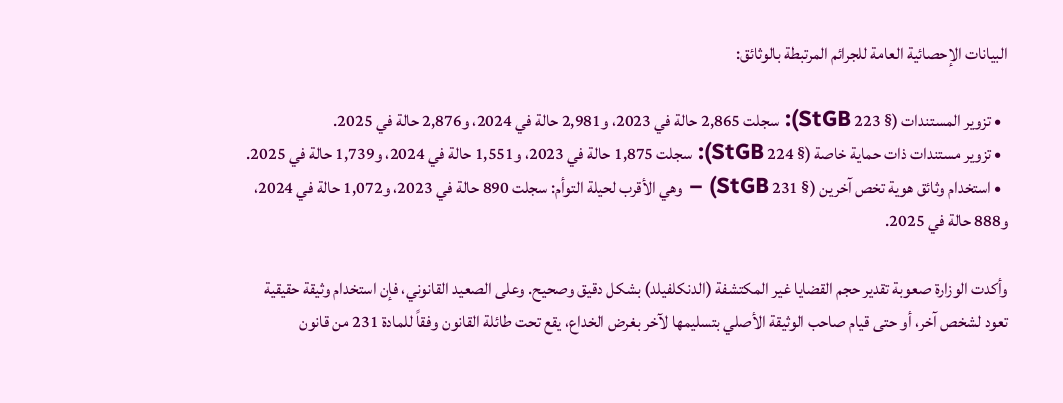البيانات الإحصائية العامة للجرائم المرتبطة بالوثائق:

  • تزوير المستندات (§ 223 StGB): سجلت 2,865 حالة في 2023، و2,981 حالة في 2024، و2,876 حالة في 2025.
  • تزوير مستندات ذات حماية خاصة (§ 224 StGB): سجلت 1,875 حالة في 2023، و1,551 حالة في 2024، و1,739 حالة في 2025.
  • استخدام وثائق هوية تخص آخرين (§ 231 StGB) – وهي الأقرب لحيلة التوأم: سجلت 890 حالة في 2023، و1,072 حالة في 2024، و888 حالة في 2025.

وأكدت الوزارة صعوبة تقدير حجم القضايا غير المكتشفة (الدنكلفيلد) بشكل دقيق وصحيح. وعلى الصعيد القانوني، فإن استخدام وثيقة حقيقية تعود لشخص آخر، أو حتى قيام صاحب الوثيقة الأصلي بتسليمها لآخر بغرض الخداع، يقع تحت طائلة القانون وفقاً للمادة 231 من قانون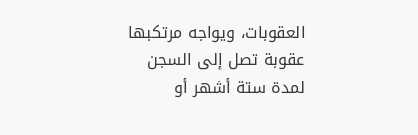العقوبات، ويواجه مرتكبها عقوبة تصل إلى السجن لمدة ستة أشهر أو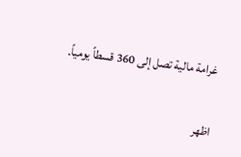غرامة مالية تصل إلى 360 قسطاً يومياً.

اظهر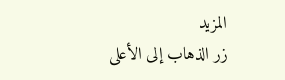المزيد
زر الذهاب إلى الأعلى